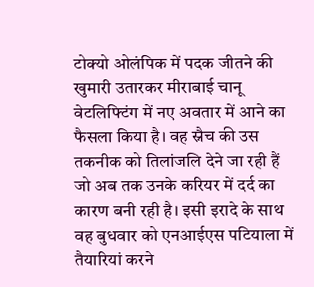टोक्यो ओलंपिक में पदक जीतने की खुमारी उतारकर मीराबाई चानू वेटलिफ्टिंग में नए अवतार में आने का फैसला किया है। वह स्नैच की उस तकनीक को तिलांजलि देने जा रही हैं जो अब तक उनके करियर में दर्द का कारण बनी रही है। इसी इरादे के साथ वह बुधवार को एनआईएस पटियाला में तैयारियां करने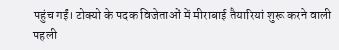पहुंच गईं। टोक्यो के पदक विजेताओं में मीराबाई तैयारियां शुरू करने वाली पहली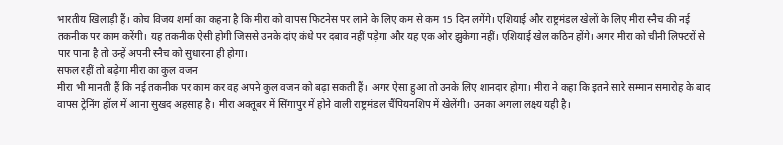भारतीय खिलाड़ी हैं। कोच विजय शर्मा का कहना है कि मीरा को वापस फिटनेस पर लाने के लिए कम से कम 15 दिन लगेंगे। एशियाई और राष्ट्रमंडल खेलों के लिए मीरा स्नैच की नई तकनीक पर काम करेंगी। यह तकनीक ऐसी होगी जिससे उनके दांए कंधे पर दबाव नहीं पड़ेगा और यह एक ओर झुकेगा नहीं। एशियाई खेल कठिन होंगे। अगर मीरा को चीनी लिफ्टरों से पार पाना है तो उन्हें अपनी स्नैच को सुधारना ही होगा।
सफल रहीं तो बढ़ेगा मीरा का कुल वजन
मीरा भी मानती हैं कि नई तकनीक पर काम कर वह अपने कुल वजन को बढ़ा सकती हैं। अगर ऐसा हुआ तो उनके लिए शानदार होगा। मीरा ने कहा कि इतने सारे सम्मान समारोह के बाद वापस ट्रेनिंग हॉल में आना सुखद अहसाह है। मीरा अक्तूबर में सिंगापुर में होने वाली राष्ट्रमंडल चैंपियनशिप में खेलेंगी। उनका अगला लक्ष्य यही है।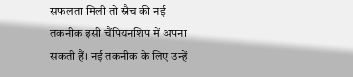सफलता मिली तो स्नैच की नई तकनीक इसी चैंपियनशिप में अपना सकती हैं। नई तकनीक के लिए उन्हें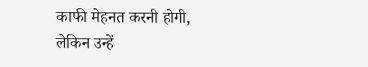काफी मेहनत करनी होगी, लेकिन उन्हें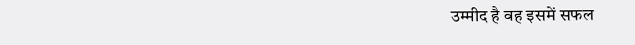उम्मीद है वह इसमें सफल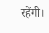रहेंगी।